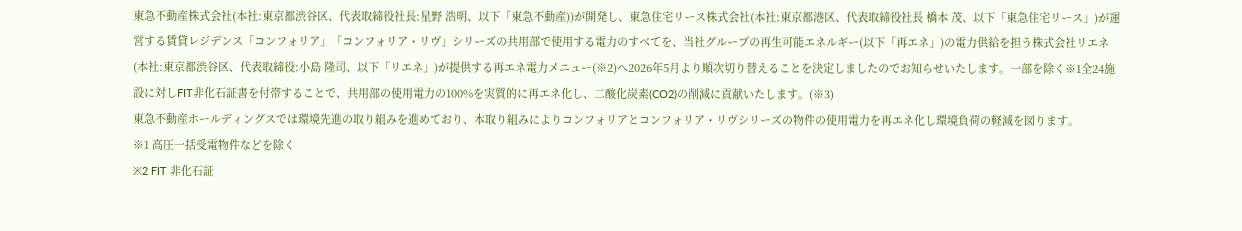東急不動産株式会社(本社:東京都渋谷区、代表取締役社長:星野 浩明、以下「東急不動産))が開発し、東急住宅リース株式会社(本社:東京都港区、代表取締役社長 橋本 茂、以下「東急住宅リース」)が運営する賃貸レジデンス「コンフォリア」「コンフォリア・リヴ」シリーズの共用部で使用する電力のすべてを、当社グループの再生可能エネルギー(以下「再エネ」)の電力供給を担う株式会社リエネ(本社:東京都渋谷区、代表取締役:小島 隆司、以下「リエネ」)が提供する再エネ電力メニュー(※2)へ2026年5月より順次切り替えることを決定しましたのでお知らせいたします。一部を除く※1全24施設に対しFIT非化石証書を付帯することで、共用部の使用電力の100%を実質的に再エネ化し、二酸化炭素(CO2)の削減に貢献いたします。(※3)
東急不動産ホールディングスでは環境先進の取り組みを進めており、本取り組みによりコンフォリアとコンフォリア・リヴシリーズの物件の使用電力を再エネ化し環境負荷の軽減を図ります。
※1 高圧一括受電物件などを除く
※2 FIT 非化石証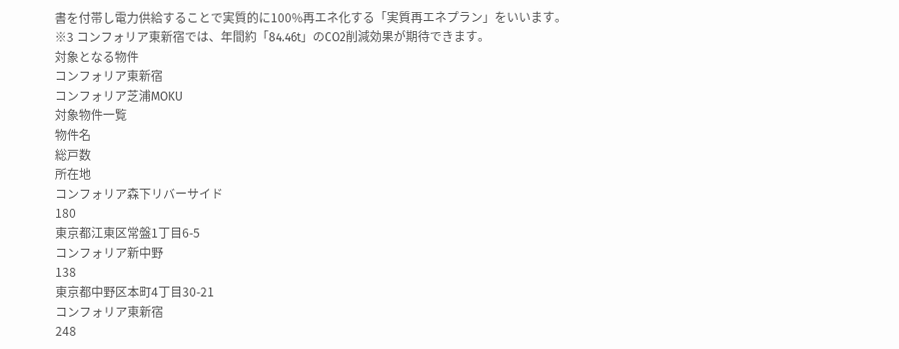書を付帯し電力供給することで実質的に100%再エネ化する「実質再エネプラン」をいいます。
※3 コンフォリア東新宿では、年間約「84.46t」のCO2削減効果が期待できます。
対象となる物件
コンフォリア東新宿
コンフォリア芝浦MOKU
対象物件一覧
物件名
総戸数
所在地
コンフォリア森下リバーサイド
180
東京都江東区常盤1丁目6-5
コンフォリア新中野
138
東京都中野区本町4丁目30-21
コンフォリア東新宿
248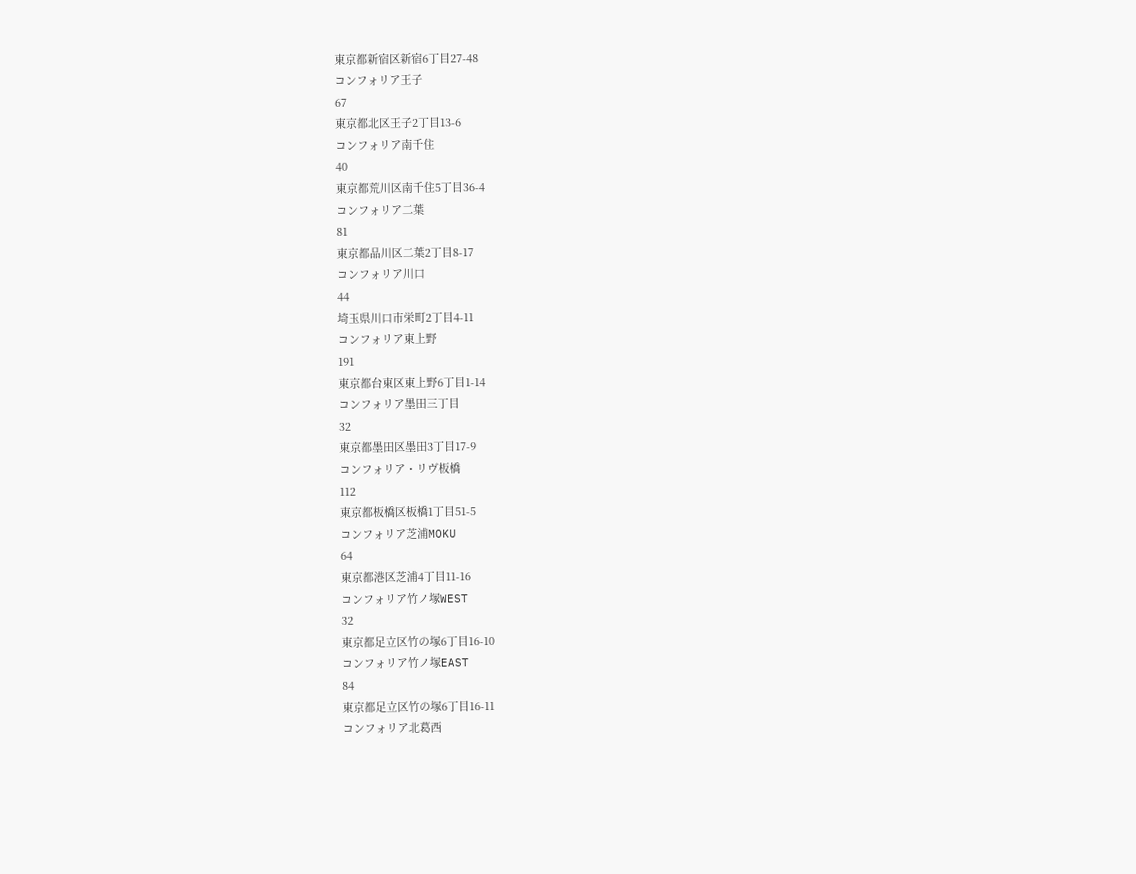東京都新宿区新宿6丁目27-48
コンフォリア王子
67
東京都北区王子2丁目13-6
コンフォリア南千住
40
東京都荒川区南千住5丁目36-4
コンフォリア二葉
81
東京都品川区二葉2丁目8-17
コンフォリア川口
44
埼玉県川口市栄町2丁目4-11
コンフォリア東上野
191
東京都台東区東上野6丁目1-14
コンフォリア墨田三丁目
32
東京都墨田区墨田3丁目17-9
コンフォリア・リヴ板橋
112
東京都板橋区板橋1丁目51-5
コンフォリア芝浦MOKU
64
東京都港区芝浦4丁目11-16
コンフォリア竹ノ塚WEST
32
東京都足立区竹の塚6丁目16-10
コンフォリア竹ノ塚EAST
84
東京都足立区竹の塚6丁目16-11
コンフォリア北葛西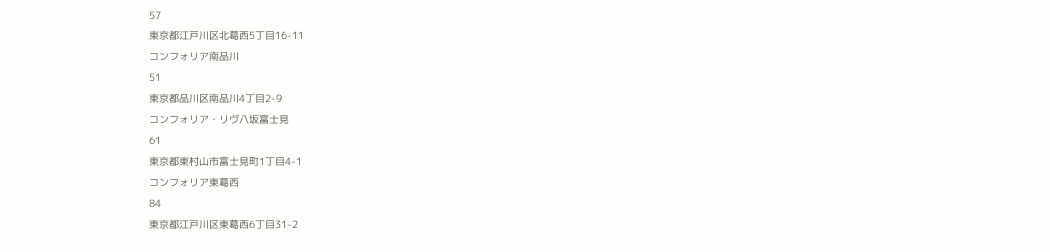57
東京都江戸川区北葛西5丁目16-11
コンフォリア南品川
51
東京都品川区南品川4丁目2-9
コンフォリア・リヴ八坂富士見
61
東京都東村山市富士見町1丁目4-1
コンフォリア東葛西
84
東京都江戸川区東葛西6丁目31-2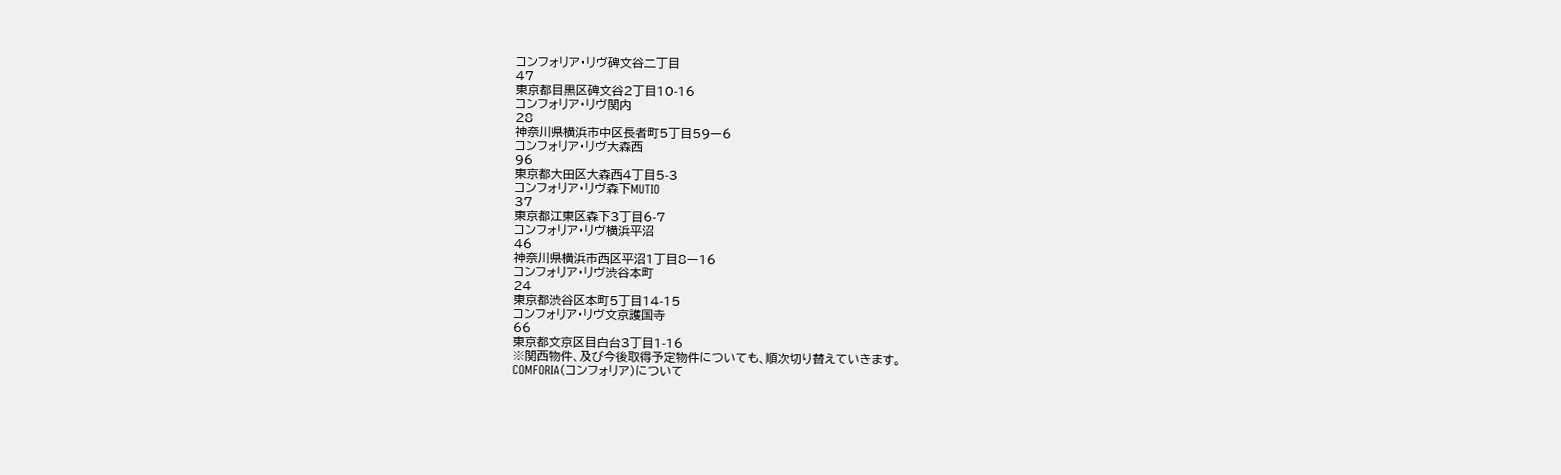コンフォリア・リヴ碑文谷二丁目
47
東京都目黒区碑文谷2丁目10-16
コンフォリア・リヴ関内
28
神奈川県横浜市中区長者町5丁目59ー6
コンフォリア・リヴ大森西
96
東京都大田区大森西4丁目5-3
コンフォリア・リヴ森下MUTIO
37
東京都江東区森下3丁目6-7
コンフォリア・リヴ横浜平沼
46
神奈川県横浜市西区平沼1丁目8ー16
コンフォリア・リヴ渋谷本町
24
東京都渋谷区本町5丁目14-15
コンフォリア・リヴ文京護国寺
66
東京都文京区目白台3丁目1-16
※関西物件、及び今後取得予定物件についても、順次切り替えていきます。
COMFORIA(コンフォリア)について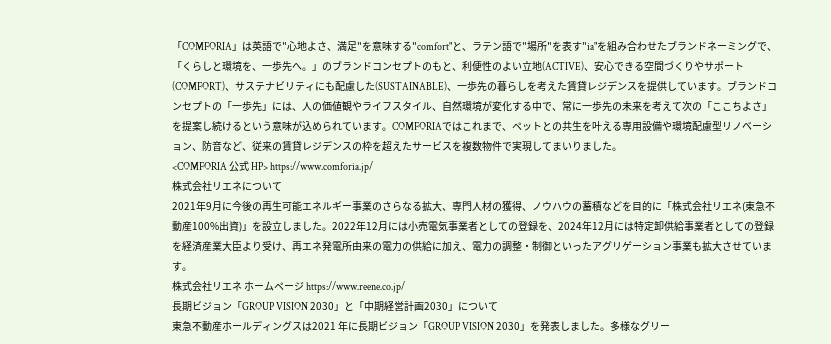「COMFORIA」は英語で"心地よさ、満足"を意味する"comfort"と、ラテン語で"場所"を表す"ia"を組み合わせたブランドネーミングで、「くらしと環境を、一歩先へ。」のブランドコンセプトのもと、利便性のよい立地(ACTIVE)、安心できる空間づくりやサポート(COMFORT)、サステナビリティにも配慮した(SUSTAINABLE)、一歩先の暮らしを考えた賃貸レジデンスを提供しています。ブランドコンセプトの「一歩先」には、人の価値観やライフスタイル、自然環境が変化する中で、常に一歩先の未来を考えて次の「ここちよさ」を提案し続けるという意味が込められています。COMFORIAではこれまで、ペットとの共生を叶える専用設備や環境配慮型リノベーション、防音など、従来の賃貸レジデンスの枠を超えたサービスを複数物件で実現してまいりました。
<COMFORIA 公式 HP> https://www.comforia.jp/
株式会社リエネについて
2021年9月に今後の再生可能エネルギー事業のさらなる拡大、専門人材の獲得、ノウハウの蓄積などを目的に「株式会社リエネ(東急不動産100%出資)」を設立しました。2022年12月には小売電気事業者としての登録を、2024年12月には特定卸供給事業者としての登録を経済産業大臣より受け、再エネ発電所由来の電力の供給に加え、電力の調整・制御といったアグリゲーション事業も拡大させています。
株式会社リエネ ホームページ https://www.reene.co.jp/
長期ビジョン「GROUP VISION 2030」と「中期経営計画2030」について
東急不動産ホールディングスは2021 年に長期ビジョン「GROUP VISION 2030」を発表しました。多様なグリー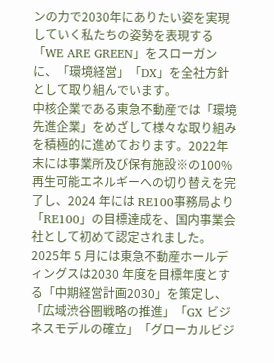ンの力で2030年にありたい姿を実現していく私たちの姿勢を表現する「WE ARE GREEN」をスローガンに、「環境経営」「DX」を全社方針として取り組んでいます。
中核企業である東急不動産では「環境先進企業」をめざして様々な取り組みを積極的に進めております。2022年末には事業所及び保有施設※の100%再生可能エネルギーへの切り替えを完了し、2024 年には RE100事務局より「RE100」の目標達成を、国内事業会社として初めて認定されました。
2025年 5 月には東急不動産ホールディングスは2030 年度を目標年度とする「中期経営計画2030」を策定し、「広域渋谷圏戦略の推進」「GX ビジネスモデルの確立」「グローカルビジ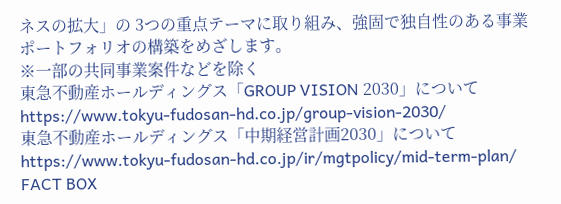ネスの拡大」の 3つの重点テーマに取り組み、強固で独自性のある事業ポートフォリオの構築をめざします。
※一部の共同事業案件などを除く
東急不動産ホールディングス「GROUP VISION 2030」について
https://www.tokyu-fudosan-hd.co.jp/group-vision-2030/
東急不動産ホールディングス「中期経営計画2030」について https://www.tokyu-fudosan-hd.co.jp/ir/mgtpolicy/mid-term-plan/
FACT BOX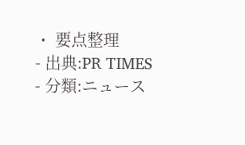・ 要点整理
- 出典:PR TIMES
- 分類:ニュース